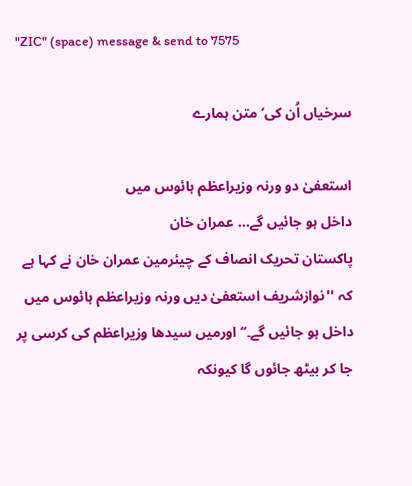"ZIC" (space) message & send to 7575

سرخیاں اُن کی‘ متن ہمارے

استعفیٰ دو ورنہ وزیراعظم ہائوس میں
داخل ہو جائیں گے... عمران خان
پاکستان تحریک انصاف کے چیئرمین عمران خان نے کہا ہے کہ ''نوازشریف استعفیٰ دیں ورنہ وزیراعظم ہائوس میں داخل ہو جائیں گے۔‘‘ اورمیں سیدھا وزیراعظم کی کرسی پر جا کر بیٹھ جائوں گا کیونکہ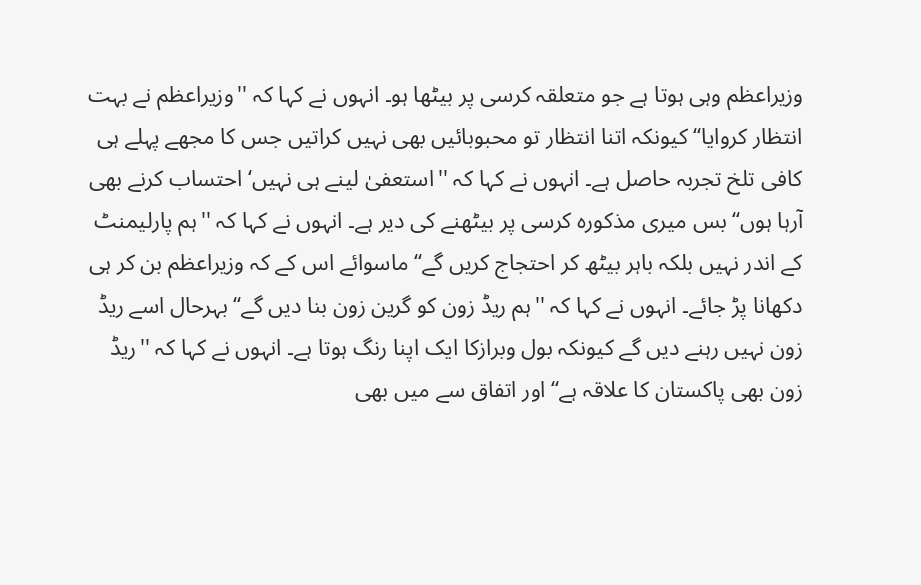وزیراعظم وہی ہوتا ہے جو متعلقہ کرسی پر بیٹھا ہو۔ انہوں نے کہا کہ ''وزیراعظم نے بہت انتظار کروایا‘‘ کیونکہ اتنا انتظار تو محبوبائیں بھی نہیں کراتیں جس کا مجھے پہلے ہی کافی تلخ تجربہ حاصل ہے۔ انہوں نے کہا کہ ''استعفیٰ لینے ہی نہیں‘ احتساب کرنے بھی آرہا ہوں‘‘ بس میری مذکورہ کرسی پر بیٹھنے کی دیر ہے۔ انہوں نے کہا کہ ''ہم پارلیمنٹ کے اندر نہیں بلکہ باہر بیٹھ کر احتجاج کریں گے‘‘ ماسوائے اس کے کہ وزیراعظم بن کر ہی دکھانا پڑ جائے۔ انہوں نے کہا کہ ''ہم ریڈ زون کو گرین زون بنا دیں گے‘‘ بہرحال اسے ریڈ زون نہیں رہنے دیں گے کیونکہ بول وبرازکا ایک اپنا رنگ ہوتا ہے۔ انہوں نے کہا کہ ''ریڈ زون بھی پاکستان کا علاقہ ہے‘‘ اور اتفاق سے میں بھی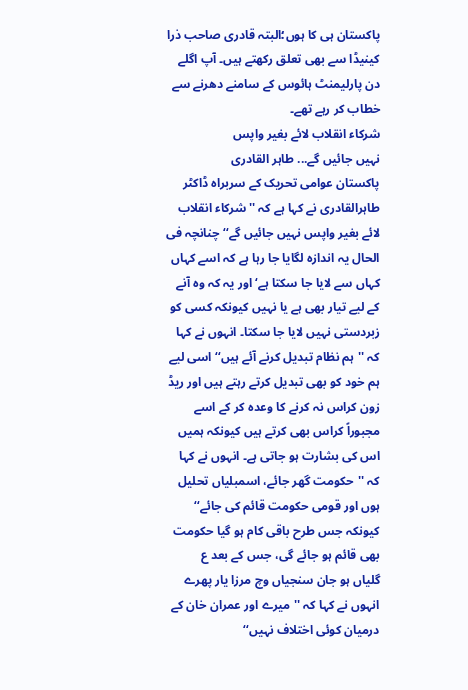پاکستان ہی کا ہوں؛البتہ قادری صاحب ذرا کینیڈا سے بھی تعلق رکھتے ہیں۔ آپ اگلے دن پارلیمنٹ ہائوس کے سامنے دھرنے سے خطاب کر رہے تھے۔
شرکاء انقلاب لائے بغیر واپس
نہیں جائیں گے... طاہر القادری
پاکستان عوامی تحریک کے سربراہ ڈاکٹر طاہرالقادری نے کہا ہے کہ ''شرکاء انقلاب لائے بغیر واپس نہیں جائیں گے‘‘ چنانچہ فی الحال یہ اندازہ لگایا جا رہا ہے کہ اسے کہاں کہاں سے لایا جا سکتا ہے‘ اور یہ کہ وہ آنے کے لیے تیار بھی ہے یا نہیں کیونکہ کسی کو زبردستی نہیں لایا جا سکتا۔ انہوں نے کہا کہ ''ہم نظام تبدیل کرنے آئے ہیں‘‘ اسی لیے ہم خود کو بھی تبدیل کرتے رہتے ہیں اور ریڈ زون کراس نہ کرنے کا وعدہ کر کے اسے مجبوراً کراس بھی کرتے ہیں کیونکہ ہمیں اس کی بشارت ہو جاتی ہے۔ انہوں نے کہا کہ ''حکومت گھر جائے، اسمبلیاں تحلیل ہوں اور قومی حکومت قائم کی جائے‘‘ کیونکہ جس طرح باقی کام ہو گیا حکومت بھی قائم ہو جائے گی، جس کے بعد ع
گلیاں ہو جان سنجیاں وچ مرزا یار پھرے
انہوں نے کہا کہ ''میرے اور عمران خان کے درمیان کوئی اختلاف نہیں‘‘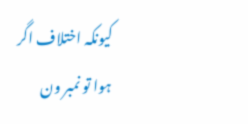کیونکہ اختلاف اگر ہوا تو نمبر ون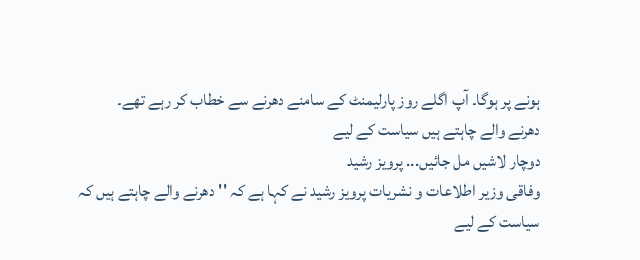ہونے پر ہوگا۔ آپ اگلے روز پارلیمنٹ کے سامنے دھرنے سے خطاب کر رہے تھے۔
دھرنے والے چاہتے ہیں سیاست کے لیے
دوچار لاشیں مل جائیں... پرویز رشید
وفاقی وزیر اطلاعات و نشریات پرویز رشید نے کہا ہے کہ ''دھرنے والے چاہتے ہیں کہ سیاست کے لیے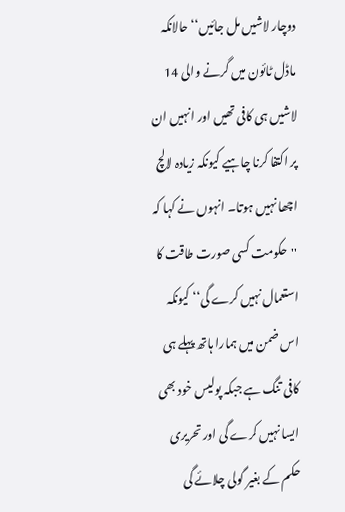دوچار لاشیں مل جائیں‘‘ حالانکہ ماڈل ٹائون میں گرنے والی 14 لاشیں ہی کافی تھیں اور انہیں ان پر اکتفا کرنا چاہیے کیونکہ زیادہ لالچ اچھا نہیں ہوتا۔ انہوں نے کہا کہ ''حکومت کسی صورت طاقت کا استعمال نہیں کرے گی‘‘ کیونکہ اس ضمن میں ہمارا ہاتھ پہلے ہی کافی تنگ ہے جبکہ پولیس خود بھی ایسا نہیں کرے گی اور تحریری حکم کے بغیر گولی چلائے گی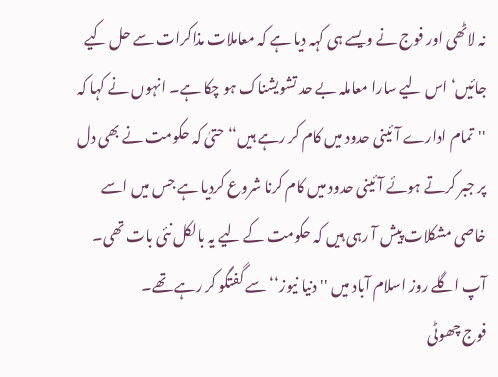نہ لاٹھی اور فوج نے ویسے ہی کہہ دیا ہے کہ معاملات مذاکرات سے حل کیے جائیں‘ اس لیے سارا معاملہ بے حد تشویشناک ہو چکا ہے۔ انہوں نے کہا کہ ''تمام ادارے آئینی حدود میں کام کر رہے ہیں‘‘ حتیٰ کہ حکومت نے بھی دل پر جبر کرتے ہوئے آئینی حدود میں کام کرنا شروع کردیا ہے جس میں اسے خاصی مشکلات پیش آ رہی ہیں کہ حکومت کے لیے یہ بالکل نئی بات تھی۔ آپ اگلے روز اسلام آباد میں ''دنیا نیوز‘‘ سے گفتگو کر رہے تھے۔
فوج چھوٹی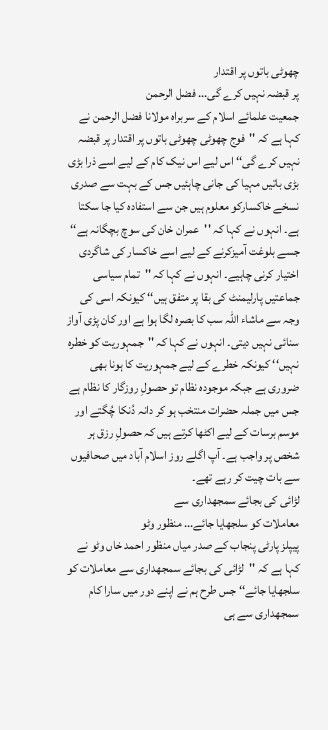چھوٹی باتوں پر اقتدار
پر قبضہ نہیں کرے گی... فضل الرحمن
جمعیت علمائے اسلام کے سربراہ مولانا فضل الرحمن نے کہا ہے کہ ''فوج چھوٹی چھوٹی باتوں پر اقتدار پر قبضہ نہیں کرے گی‘‘ اس لیے اس نیک کام کے لیے اسے ذرا بڑی بڑی باتیں مہیا کی جانی چاہئیں جس کے بہت سے صدری نسخے خاکسارکو معلوم ہیں جن سے استفادہ کیا جا سکتا ہے۔ انہوں نے کہا کہ ''عمران خان کی سوچ بچگانہ ہے‘‘ جسے بلوغت آمیزکرنے کے لیے اسے خاکسار کی شاگردی اختیار کرنی چاہیے۔ انہوں نے کہا کہ ''تمام سیاسی جماعتیں پارلیمنٹ کی بقا پر متفق ہیں‘‘ کیونکہ اسی کی وجہ سے ماشاء اللہ سب کا بصرہ لگا ہوا ہے اور کان پڑی آواز سنائی نہیں دیتی۔ انہوں نے کہا کہ ''جمہوریت کو خطرہ نہیں‘‘ کیونکہ خطرے کے لیے جمہوریت کا ہونا بھی ضروری ہے جبکہ موجودہ نظام تو حصولِ روزگار کا نظام ہے جس میں جملہ حضرات منتخب ہو کر دانہ دُنکا چُگتے اور موسم برسات کے لیے اکٹھا کرتے ہیں کہ حصولِ رزق ہر شخص پر واجب ہے۔ آپ اگلے روز اسلام آباد میں صحافیوں سے بات چیت کر رہے تھے۔
لڑائی کی بجائے سمجھداری سے
معاملات کو سلجھایا جائے... منظور وٹو
پیپلز پارٹی پنجاب کے صدر میاں منظور احمد خاں وٹو نے کہا ہے کہ ''لڑائی کی بجائے سمجھداری سے معاملات کو سلجھایا جائے‘‘ جس طرح ہم نے اپنے دور میں سارا کام سمجھداری سے ہی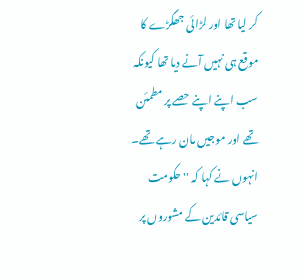کر لیا تھا اور لڑائی جھگڑے کا موقع ہی نہیں آنے دیا تھا کیونکہ سب اپنے اپنے حصے پر مطمئن تھے اور موجیں مان رہے تھے۔ انہوں نے کہا کہ ''حکومت سیاسی قائدین کے مشوروں پر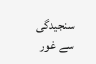سنجیدگی سے غور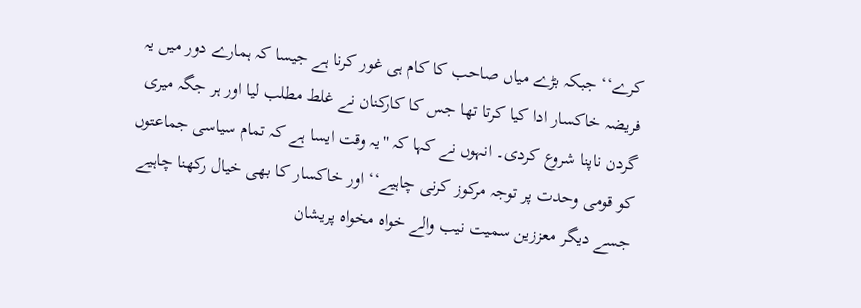کرے‘‘ جبکہ بڑے میاں صاحب کا کام ہی غور کرنا ہے جیسا کہ ہمارے دور میں یہ فریضہ خاکسار ادا کیا کرتا تھا جس کا کارکنان نے غلط مطلب لیا اور ہر جگہ میری گردن ناپنا شروع کردی۔ انہوں نے کہا کہ ''یہ وقت ایسا ہے کہ تمام سیاسی جماعتوں کو قومی وحدت پر توجہ مرکوز کرنی چاہیے‘‘ اور خاکسار کا بھی خیال رکھنا چاہیے جسے دیگر معززین سمیت نیب والے خواہ مخواہ پریشان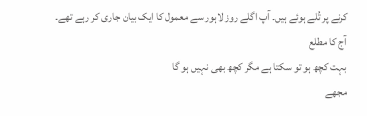کرنے پر تُلے ہوئے ہیں۔ آپ اگلے روز لاہور سے معمول کا ایک بیان جاری کر رہے تھے۔
آج کا مطلع
بہت کچھ ہو تو سکتا ہے مگر کچھ بھی نہیں ہو گا
مجھے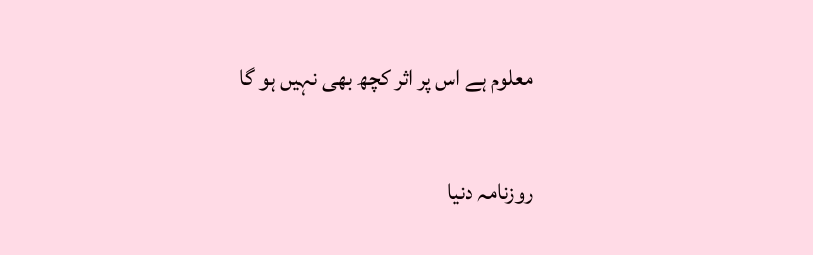معلوم ہے اس پر اثر کچھ بھی نہیں ہو گا

روزنامہ دنیا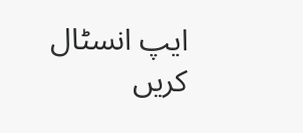ایپ انسٹال کریں